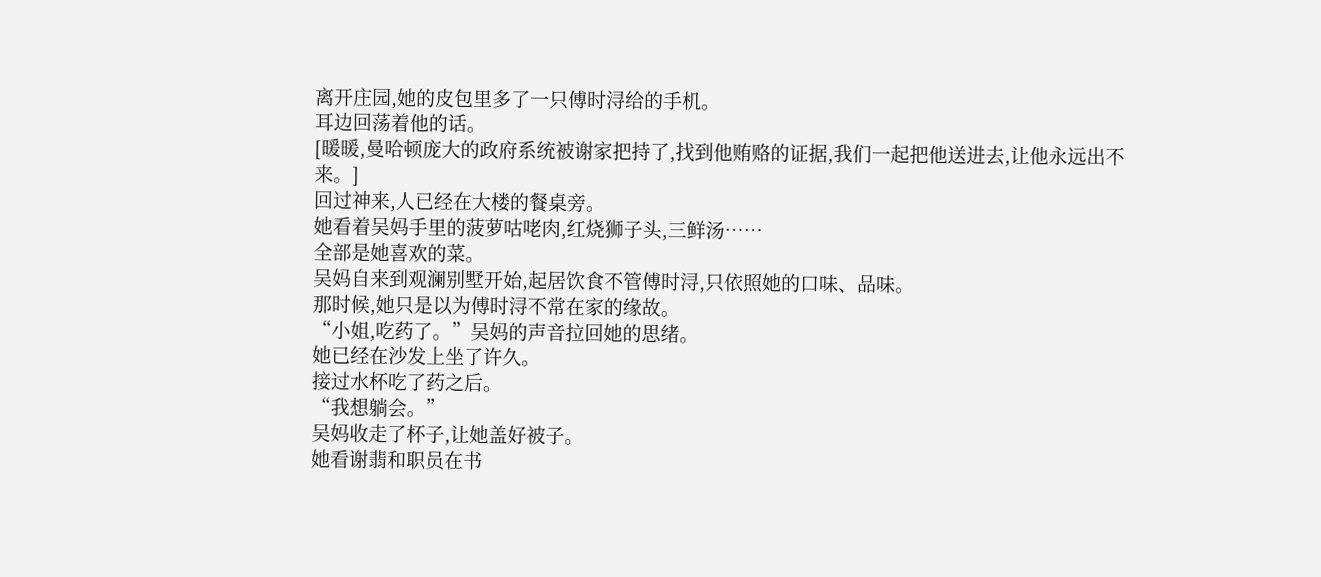离开庄园,她的皮包里多了一只傅时浔给的手机。
耳边回荡着他的话。
[暖暖,曼哈顿庞大的政府系统被谢家把持了,找到他贿赂的证据,我们一起把他送进去,让他永远出不来。]
回过神来,人已经在大楼的餐桌旁。
她看着吴妈手里的菠萝咕咾肉,红烧狮子头,三鲜汤……
全部是她喜欢的菜。
吴妈自来到观澜别墅开始,起居饮食不管傅时浔,只依照她的口味、品味。
那时候,她只是以为傅时浔不常在家的缘故。
“小姐,吃药了。”吴妈的声音拉回她的思绪。
她已经在沙发上坐了许久。
接过水杯吃了药之后。
“我想躺会。”
吴妈收走了杯子,让她盖好被子。
她看谢翡和职员在书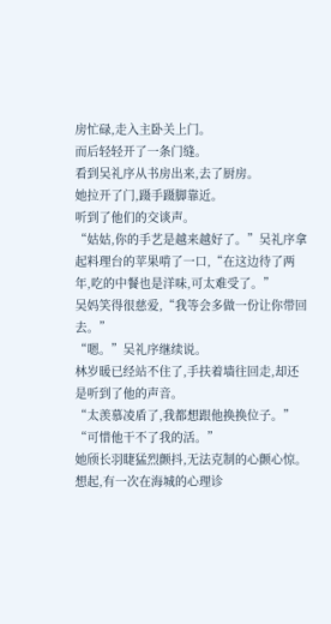房忙碌,走入主卧关上门。
而后轻轻开了一条门缝。
看到吴礼序从书房出来,去了厨房。
她拉开了门,蹑手蹑脚靠近。
听到了他们的交谈声。
“姑姑,你的手艺是越来越好了。”吴礼序拿起料理台的苹果啃了一口,“在这边待了两年,吃的中餐也是洋味,可太难受了。”
吴妈笑得很慈爱,“我等会多做一份让你带回去。”
“嗯。”吴礼序继续说。
林岁暖已经站不住了,手扶着墙往回走,却还是听到了他的声音。
“太羡慕凌盾了,我都想跟他换换位子。”
“可惜他干不了我的活。”
她颀长羽睫猛烈颤抖,无法克制的心颤心惊。
想起,有一次在海城的心理诊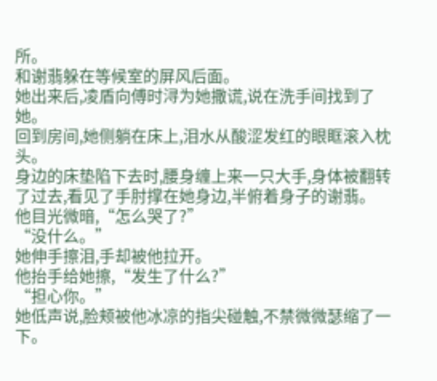所。
和谢翡躲在等候室的屏风后面。
她出来后,凌盾向傅时浔为她撒谎,说在洗手间找到了她。
回到房间,她侧躺在床上,泪水从酸涩发红的眼眶滚入枕头。
身边的床垫陷下去时,腰身缠上来一只大手,身体被翻转了过去,看见了手肘撑在她身边,半俯着身子的谢翡。
他目光微暗,“怎么哭了?”
“没什么。”
她伸手擦泪,手却被他拉开。
他抬手给她擦,“发生了什么?”
“担心你。”
她低声说,脸颊被他冰凉的指尖碰触,不禁微微瑟缩了一下。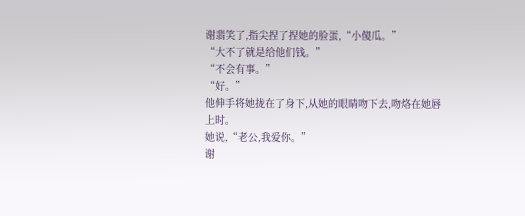谢翡笑了,指尖捏了捏她的脸蛋,“小傻瓜。”
“大不了就是给他们钱。”
“不会有事。”
“好。”
他伸手将她拢在了身下,从她的眼睛吻下去,吻烙在她唇上时。
她说,“老公,我爱你。”
谢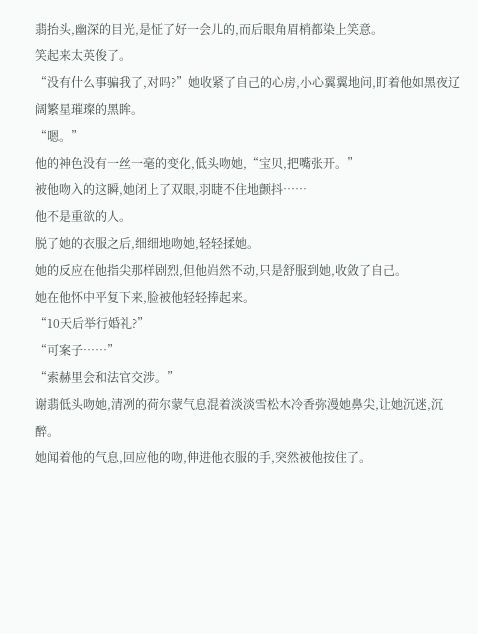翡抬头,幽深的目光,是怔了好一会儿的,而后眼角眉梢都染上笑意。
笑起来太英俊了。
“没有什么事骗我了,对吗?”她收紧了自己的心房,小心翼翼地问,盯着他如黑夜辽阔繁星璀璨的黑眸。
“嗯。”
他的神色没有一丝一毫的变化,低头吻她,“宝贝,把嘴张开。”
被他吻入的这瞬,她闭上了双眼,羽睫不住地颤抖……
他不是重欲的人。
脱了她的衣服之后,细细地吻她,轻轻揉她。
她的反应在他指尖那样剧烈,但他岿然不动,只是舒服到她,收敛了自己。
她在他怀中平复下来,脸被他轻轻捧起来。
“10天后举行婚礼?”
“可案子……”
“索赫里会和法官交涉。”
谢翡低头吻她,清冽的荷尔蒙气息混着淡淡雪松木冷香弥漫她鼻尖,让她沉迷,沉醉。
她闻着他的气息,回应他的吻,伸进他衣服的手,突然被他按住了。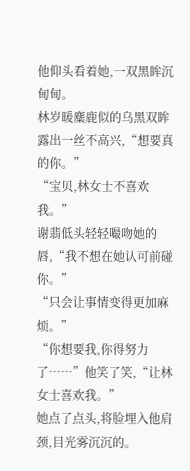他仰头看着她,一双黑眸沉甸甸。
林岁暖麋鹿似的乌黑双眸露出一丝不高兴,“想要真的你。”
“宝贝,林女士不喜欢我。”
谢翡低头轻轻嘬吻她的唇,“我不想在她认可前碰你。”
“只会让事情变得更加麻烦。”
“你想要我,你得努力了……”他笑了笑,“让林女士喜欢我。”
她点了点头,将脸埋入他肩颈,目光雾沉沉的。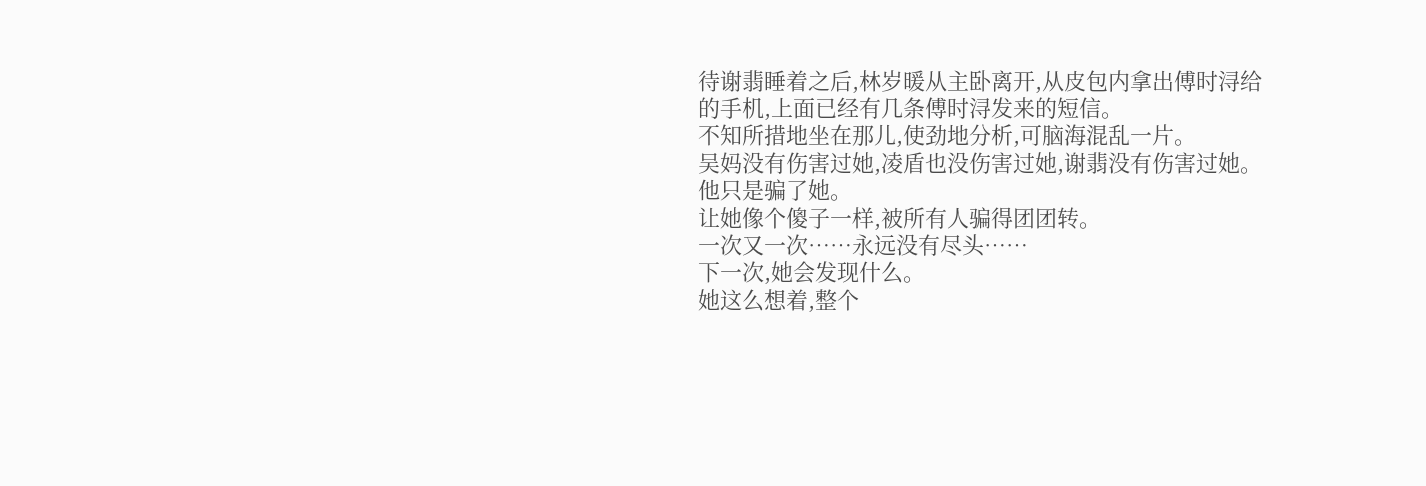待谢翡睡着之后,林岁暖从主卧离开,从皮包内拿出傅时浔给的手机,上面已经有几条傅时浔发来的短信。
不知所措地坐在那儿,使劲地分析,可脑海混乱一片。
吴妈没有伤害过她,凌盾也没伤害过她,谢翡没有伤害过她。
他只是骗了她。
让她像个傻子一样,被所有人骗得团团转。
一次又一次……永远没有尽头……
下一次,她会发现什么。
她这么想着,整个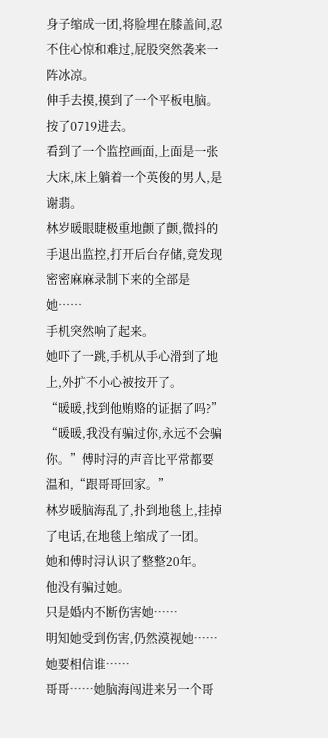身子缩成一团,将脸埋在膝盖间,忍不住心惊和难过,屁股突然袭来一阵冰凉。
伸手去摸,摸到了一个平板电脑。
按了0719进去。
看到了一个监控画面,上面是一张大床,床上躺着一个英俊的男人,是谢翡。
林岁暖眼睫极重地颤了颤,微抖的手退出监控,打开后台存储,竟发现密密麻麻录制下来的全部是她……
手机突然响了起来。
她吓了一跳,手机从手心滑到了地上,外扩不小心被按开了。
“暖暖,找到他贿赂的证据了吗?”
“暖暖,我没有骗过你,永远不会骗你。”傅时浔的声音比平常都要温和,“跟哥哥回家。”
林岁暖脑海乱了,扑到地毯上,挂掉了电话,在地毯上缩成了一团。
她和傅时浔认识了整整20年。
他没有骗过她。
只是婚内不断伤害她……
明知她受到伤害,仍然漠视她……
她要相信谁……
哥哥……她脑海闯进来另一个哥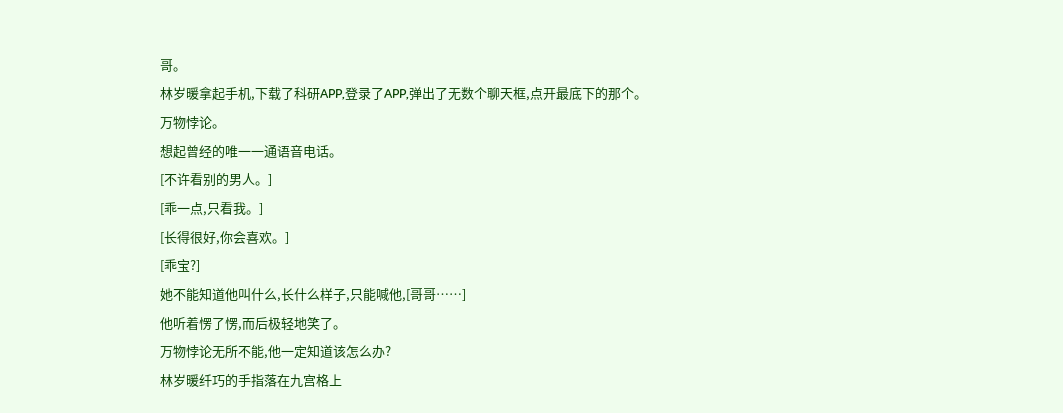哥。
林岁暖拿起手机,下载了科研APP,登录了APP,弹出了无数个聊天框,点开最底下的那个。
万物悖论。
想起曾经的唯一一通语音电话。
[不许看别的男人。]
[乖一点,只看我。]
[长得很好,你会喜欢。]
[乖宝?]
她不能知道他叫什么,长什么样子,只能喊他,[哥哥……]
他听着愣了愣,而后极轻地笑了。
万物悖论无所不能,他一定知道该怎么办?
林岁暖纤巧的手指落在九宫格上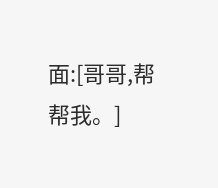面:[哥哥,帮帮我。]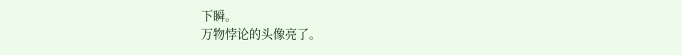下瞬。
万物悖论的头像亮了。